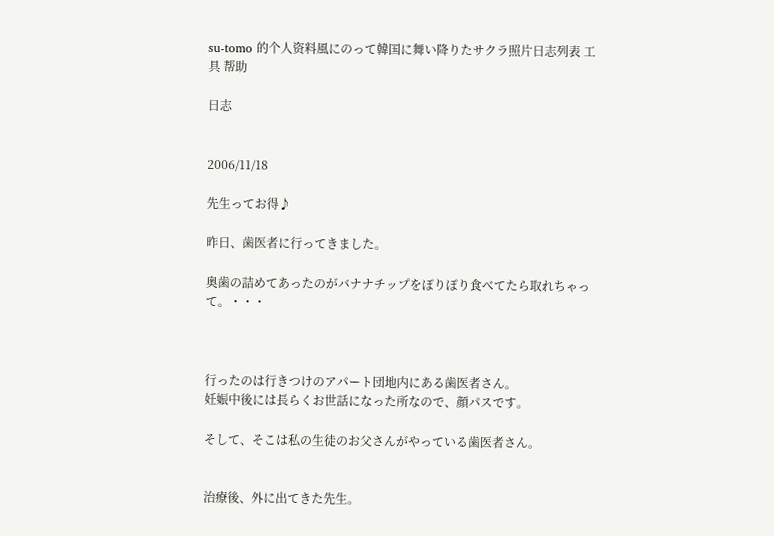su-tomo 的个人资料風にのって韓国に舞い降りたサクラ照片日志列表 工具 帮助

日志


2006/11/18

先生ってお得♪

昨日、歯医者に行ってきました。

奥歯の詰めてあったのがバナナチップをぽりぽり食べてたら取れちゃって。・・・



行ったのは行きつけのアパート団地内にある歯医者さん。
妊娠中後には長らくお世話になった所なので、顔パスです。

そして、そこは私の生徒のお父さんがやっている歯医者さん。


治療後、外に出てきた先生。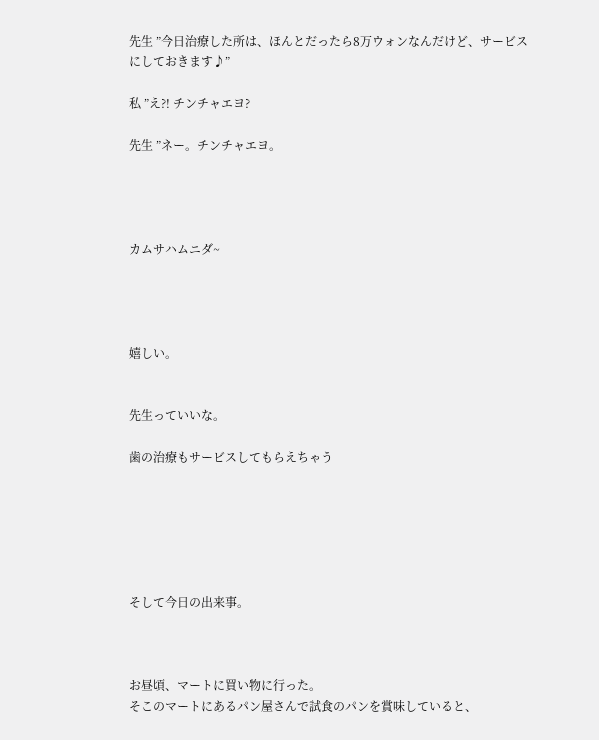先生 ”今日治療した所は、ほんとだったら8万ウォンなんだけど、サービスにしておきます♪”

私 ”え?! チンチャエヨ?

先生 ”ネー。チンチャエヨ。




カムサハムニダ~




嬉しい。


先生っていいな。

歯の治療もサービスしてもらえちゃう






そして今日の出来事。



お昼頃、マートに買い物に行った。
そこのマートにあるパン屋さんで試食のパンを賞味していると、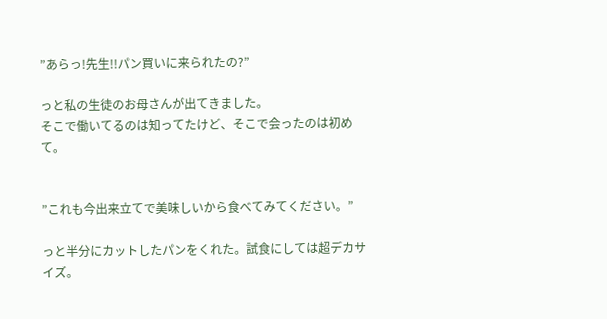”あらっ!先生!!パン買いに来られたの?”

っと私の生徒のお母さんが出てきました。
そこで働いてるのは知ってたけど、そこで会ったのは初めて。


”これも今出来立てで美味しいから食べてみてください。”

っと半分にカットしたパンをくれた。試食にしては超デカサイズ。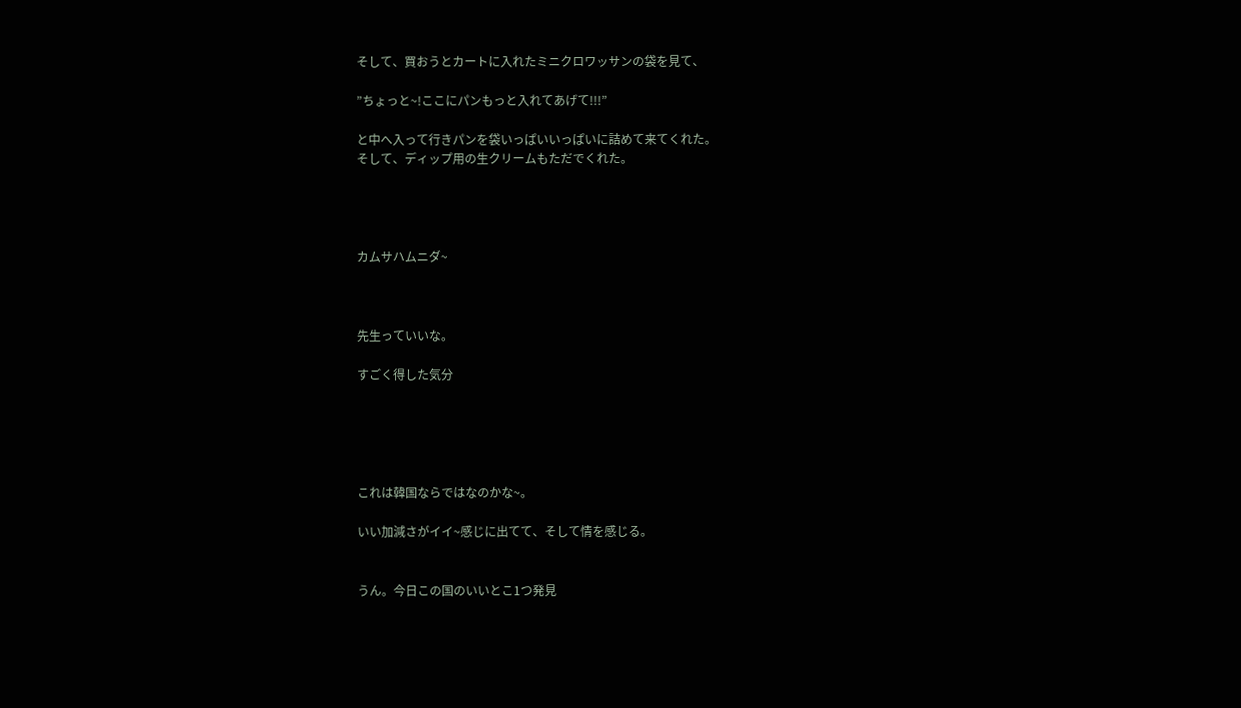そして、買おうとカートに入れたミニクロワッサンの袋を見て、

”ちょっと~!ここにパンもっと入れてあげて!!!”

と中へ入って行きパンを袋いっぱいいっぱいに詰めて来てくれた。
そして、ディップ用の生クリームもただでくれた。




カムサハムニダ~



先生っていいな。

すごく得した気分





これは韓国ならではなのかな~。

いい加減さがイイ~感じに出てて、そして情を感じる。


うん。今日この国のいいとこ1つ発見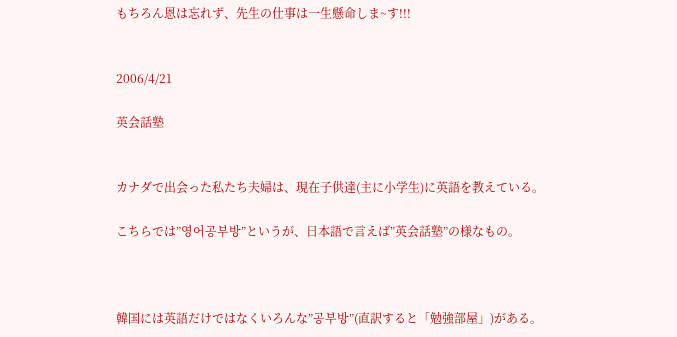もちろん恩は忘れず、先生の仕事は一生懸命しま~す!!!


2006/4/21

英会話塾


カナダで出会った私たち夫婦は、現在子供達(主に小学生)に英語を教えている。

こちらでは”영어공부방”というが、日本語で言えば”英会話塾”の様なもの。



韓国には英語だけではなくいろんな”공부방”(直訳すると「勉強部屋」)がある。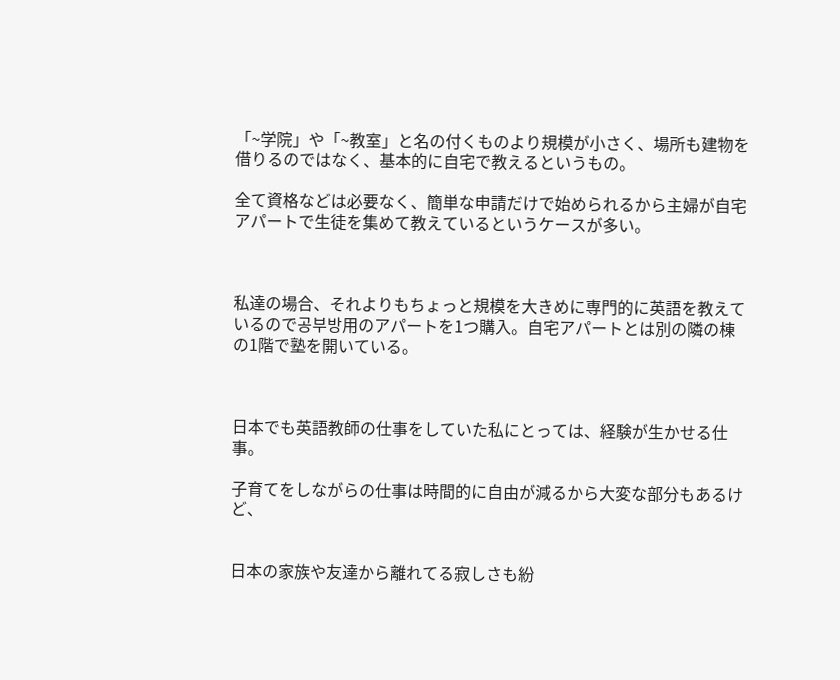「~学院」や「~教室」と名の付くものより規模が小さく、場所も建物を借りるのではなく、基本的に自宅で教えるというもの。

全て資格などは必要なく、簡単な申請だけで始められるから主婦が自宅アパートで生徒を集めて教えているというケースが多い。



私達の場合、それよりもちょっと規模を大きめに専門的に英語を教えているので공부방用のアパートを1つ購入。自宅アパートとは別の隣の棟の1階で塾を開いている。



日本でも英語教師の仕事をしていた私にとっては、経験が生かせる仕事。

子育てをしながらの仕事は時間的に自由が減るから大変な部分もあるけど、


日本の家族や友達から離れてる寂しさも紛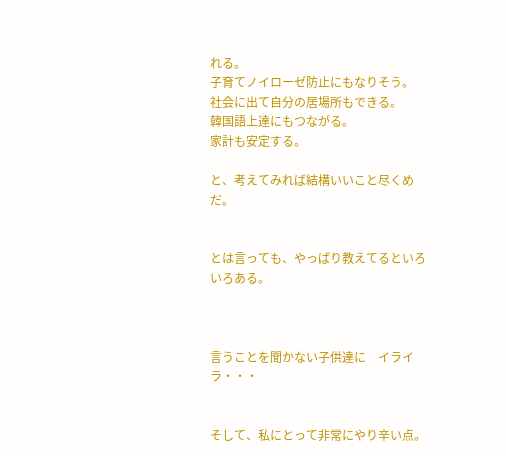れる。
子育てノイローゼ防止にもなりそう。
社会に出て自分の居場所もできる。
韓国語上達にもつながる。
家計も安定する。

と、考えてみれば結構いいこと尽くめだ。


とは言っても、やっぱり教えてるといろいろある。



言うことを聞かない子供達に    イライラ・・・


そして、私にとって非常にやり辛い点。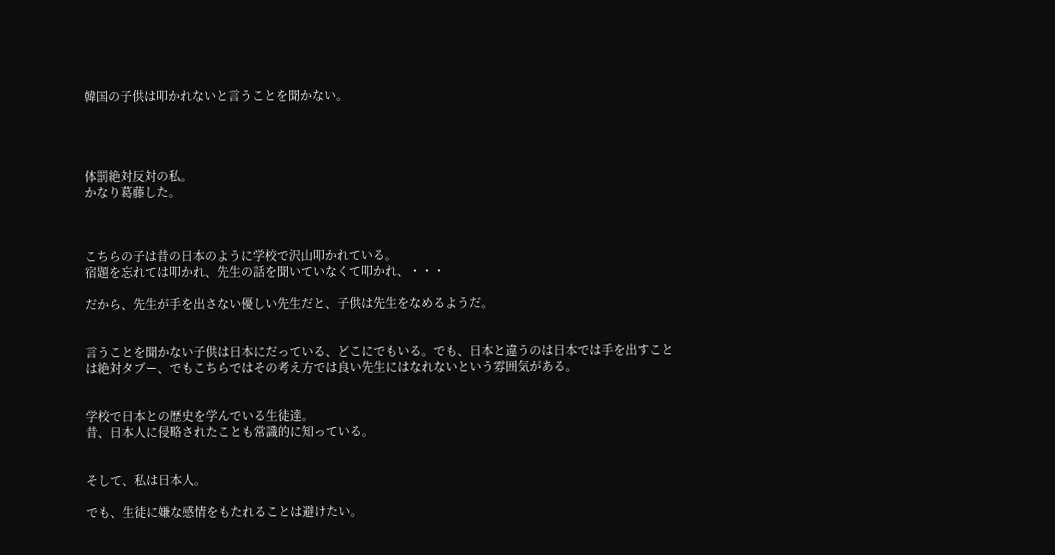韓国の子供は叩かれないと言うことを聞かない。




体罰絶対反対の私。
かなり葛藤した。



こちらの子は昔の日本のように学校で沢山叩かれている。
宿題を忘れては叩かれ、先生の話を聞いていなくて叩かれ、・・・

だから、先生が手を出さない優しい先生だと、子供は先生をなめるようだ。


言うことを聞かない子供は日本にだっている、どこにでもいる。でも、日本と違うのは日本では手を出すことは絶対タブー、でもこちらではその考え方では良い先生にはなれないという雰囲気がある。


学校で日本との歴史を学んでいる生徒達。
昔、日本人に侵略されたことも常識的に知っている。


そして、私は日本人。

でも、生徒に嫌な感情をもたれることは避けたい。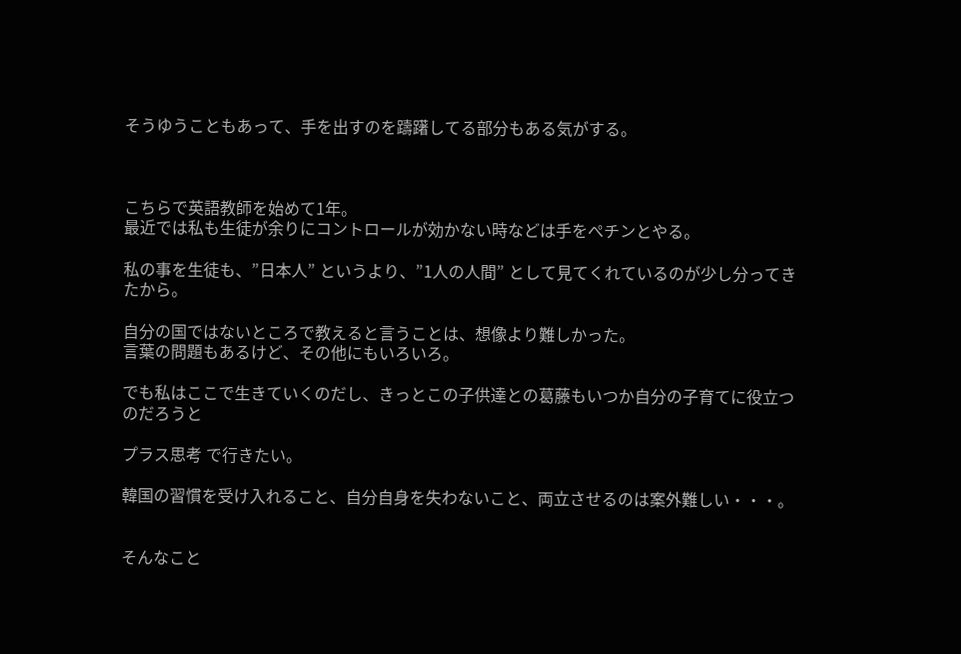そうゆうこともあって、手を出すのを躊躇してる部分もある気がする。



こちらで英語教師を始めて1年。
最近では私も生徒が余りにコントロールが効かない時などは手をぺチンとやる。

私の事を生徒も、”日本人” というより、”1人の人間” として見てくれているのが少し分ってきたから。

自分の国ではないところで教えると言うことは、想像より難しかった。
言葉の問題もあるけど、その他にもいろいろ。

でも私はここで生きていくのだし、きっとこの子供達との葛藤もいつか自分の子育てに役立つのだろうと

プラス思考 で行きたい。

韓国の習慣を受け入れること、自分自身を失わないこと、両立させるのは案外難しい・・・。


そんなこと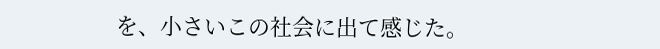を、小さいこの社会に出て感じた。